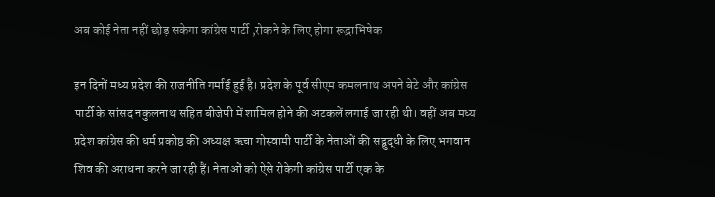अब कोई नेता नहीं छोड़ सकेगा कांग्रेस पार्टी ,रोकने के लिए होगा रूद्राभिषेक

इन दिनों मध्य प्रदेश की राजनीति गर्माई हुई है। प्रदेश के पूर्व सीएम कमलनाथ अपने बेटे और कांग्रेस पार्टी के सांसद नकुलनाथ सहित बीजेपी में शामिल होने की अटकलें लगाई जा रही थी। वहीं अब मध्य प्रदेश कांग्रेस की धर्म प्रकोष्ठ की अध्यक्ष ऋचा गोस्वामी पार्टी के नेताओं की सद्बुद्धी के लिए भगवान शिव की अराधना करने जा रही हैं। नेताओं को ऐसे रोकेगी कांग्रेस पार्टी एक के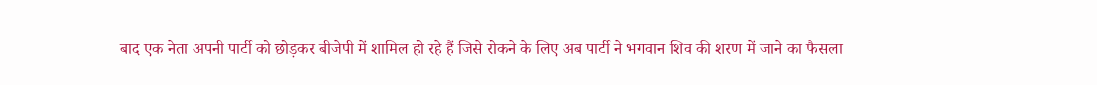बाद एक नेता अपनी पार्टी को छोड़कर बीजेपी में शामिल हो रहे हैं जिसे रोकने के लिए अब पार्टी ने भगवान शिव की शरण में जाने का फैसला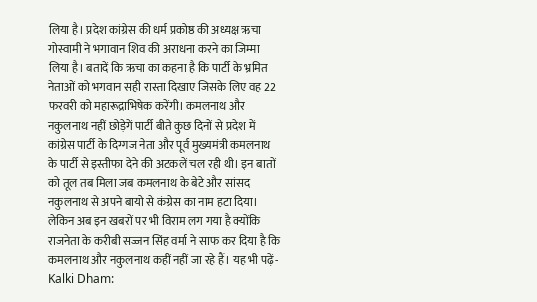लिया है। प्रदेश कांग्रेस की धर्म प्रकोष्ठ की अध्यक्ष ऋचा गोस्वामी ने भगावान शिव की अराधना करने का जिम्मा लिया है। बतादें कि ऋचा का कहना है कि पार्टी के भ्रमित नेताओं को भगवान सही रास्ता दिखाए जिसके लिए वह 22 फरवरी को महारूद्राभिषेक करेंगी। कमलनाथ और नकुलनाथ नहीं छोड़ेगें पार्टी बीते कुछ दिनों से प्रदेश में कांग्रेस पार्टी के दिग्गज नेता और पूर्व मुख्यमंत्री कमलनाथ के पार्टी से इस्तीफा देने की अटकलें चल रही थी। इन बातों को तूल तब मिला जब कमलनाथ के बेटे और सांसद नकुलनाथ से अपने बायो से कंग्रेस का नाम हटा दिया। लेकिन अब इन खबरों पर भी विराम लग गया है क्योंकि राजनेता के करीबी सज्जन सिंह वर्मा ने साफ कर दिया है कि कमलनाथ और नकुलनाथ कहीं नहीं जा रहे हैं। यह भी पढ़ें- Kalki Dham: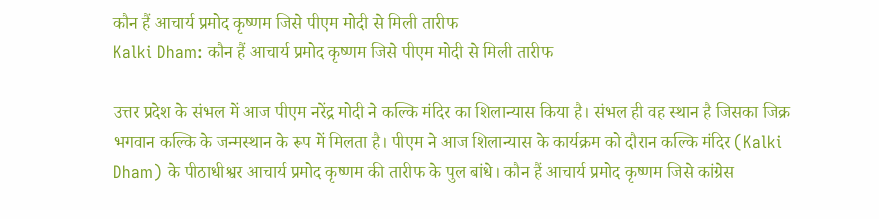कौन हैं आचार्य प्रमोद कृष्णम जिसे पीएम मोदी से मिली तारीफ
Kalki Dham: कौन हैं आचार्य प्रमोद कृष्णम जिसे पीएम मोदी से मिली तारीफ

उत्तर प्रदेश के संभल में आज पीएम नरेंद्र मोदी ने कल्कि मंदिर का शिलान्यास किया है। संभल ही वह स्थान है जिसका जिक्र भगवान कल्कि के जन्मस्थान के रूप में मिलता है। पीएम ने आज शिलान्यास के कार्यक्रम को दौरान कल्कि मंदिर (Kalki Dham) के पीठाधीश्वर आचार्य प्रमोद कृष्णम की तारीफ के पुल बांधे। कौन हैं आचार्य प्रमोद कृष्णम जिसे कांग्रेस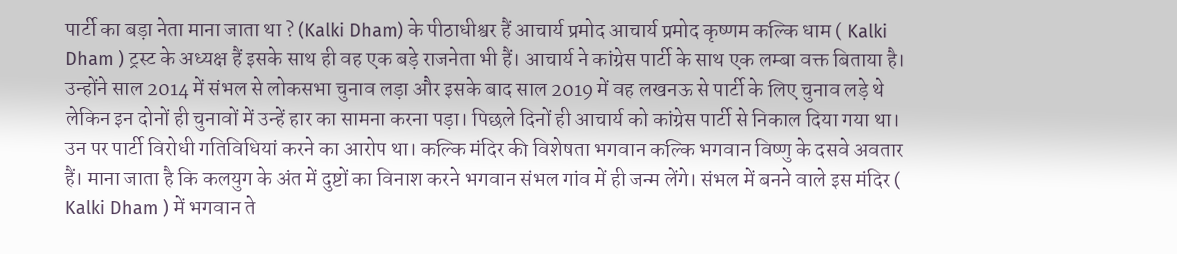पार्टी का बड़ा नेता माना जाता था ? (Kalki Dham) के पीठाधीश्वर हैं आचार्य प्रमोद आचार्य प्रमोद कृष्णम कल्कि धाम ( Kalki Dham ) ट्रस्ट के अध्यक्ष हैं इसके साथ ही वह एक बड़े राजनेता भी हैं। आचार्य ने कांग्रेस पार्टी के साथ एक लम्बा वक्त बिताया है। उन्होंने साल 2014 में संभल से लोकसभा चुनाव लड़ा और इसके बाद साल 2019 में वह लखनऊ से पार्टी के लिए चुनाव लड़े थे लेकिन इन दोनों ही चुनावों में उन्हें हार का सामना करना पड़ा। पिछले दिनों ही आचार्य को कांग्रेस पार्टी से निकाल दिया गया था। उन पर पार्टी विरोधी गतिविधियां करने का आरोप था। कल्कि मंदिर की विशेषता भगवान कल्कि भगवान विष्णु के दसवे अवतार हैं। माना जाता है कि कलयुग के अंत में दुष्टों का विनाश करने भगवान संभल गांव में ही जन्म लेंगे। संभल में बनने वाले इस मंदिर ( Kalki Dham ) में भगवान ते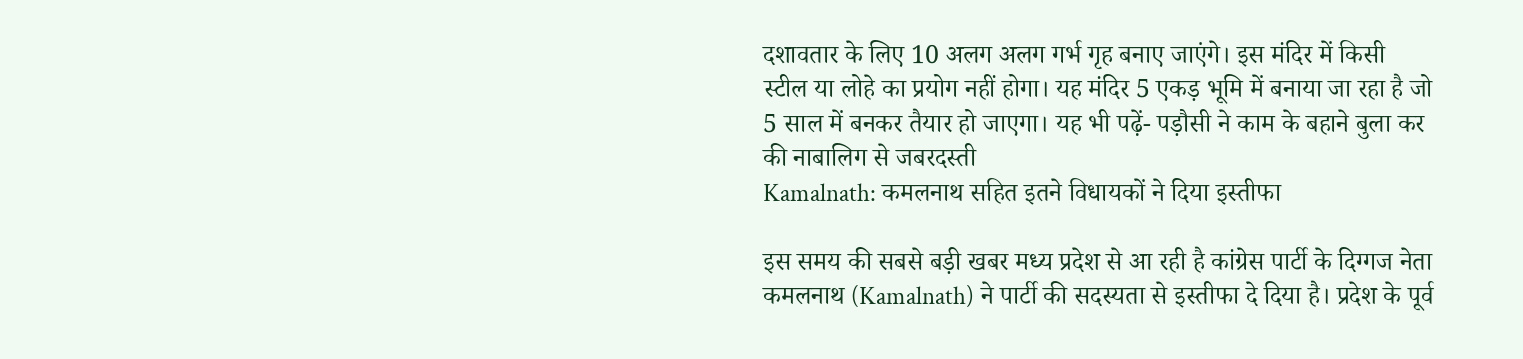दशावतार के लिए 10 अलग अलग गर्भ गृह बनाए जाएंगे। इस मंदिर में किसी स्टील या लोहे का प्रयोग नहीं होगा। यह मंदिर 5 एकड़ भूमि में बनाया जा रहा है जो 5 साल में बनकर तैयार हो जाएगा। यह भी पढ़ें- पड़ौसी ने काम के बहाने बुला कर की नाबालिग से जबरदस्ती
Kamalnath: कमलनाथ सहित इतने विधायकों ने दिया इस्तीफा

इस समय की सबसे बड़ी खबर मध्य प्रदेश से आ रही है कांग्रेस पार्टी के दिग्गज नेता कमलनाथ (Kamalnath) ने पार्टी की सदस्यता से इस्तीफा दे दिया है। प्रदेश के पूर्व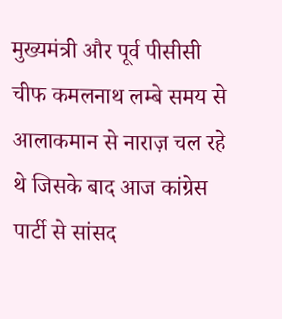मुख्यमंत्री और पूर्व पीसीसी चीफ कमलनाथ लम्बे समय से आलाकमान से नाराज़ चल रहे थे जिसके बाद आज कांग्रेस पार्टी से सांसद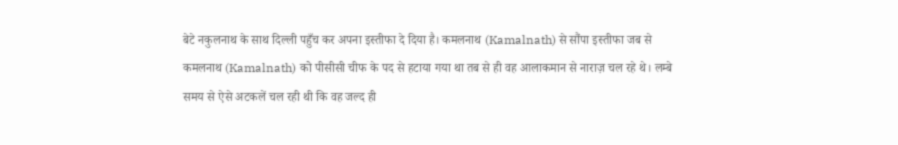बेटे नकुलनाथ के साथ दिल्ली पहुँच कर अपना इस्तीफा दे दिया है। कमलनाथ (Kamalnath) से सौंपा इस्तीफा जब से कमलनाथ (Kamalnath) को पीसीसी चीफ के पद से हटाया गया था तब से ही वह आलाकमान से नाराज़ चल रहे थे। लम्बे समय से ऐसे अटकलें चल रही थी कि वह जल्द ही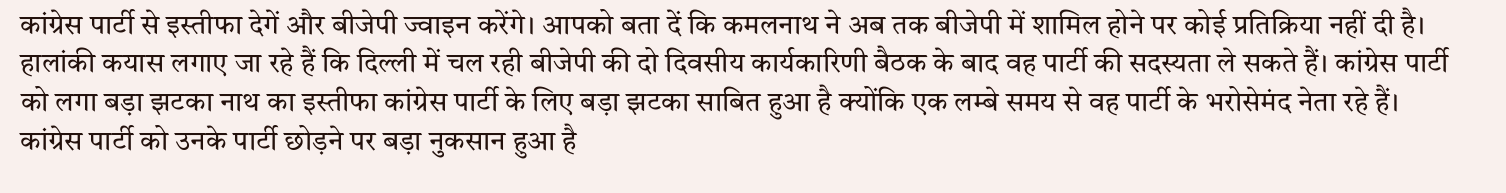कांग्रेस पार्टी से इस्तीफा देगें और बीजेपी ज्वाइन करेंगे। आपको बता दें कि कमलनाथ ने अब तक बीजेपी में शामिल होने पर कोई प्रतिक्रिया नहीं दी है। हालांकी कयास लगाए जा रहे हैं कि दिल्ली में चल रही बीजेपी की दो दिवसीय कार्यकारिणी बैठक के बाद वह पार्टी की सदस्यता ले सकते हैं। कांग्रेस पार्टी को लगा बड़ा झटका नाथ का इस्तीफा कांग्रेस पार्टी के लिए बड़ा झटका साबित हुआ है क्योंकि एक लम्बे समय से वह पार्टी के भरोसेमंद नेता रहे हैं। कांग्रेस पार्टी को उनके पार्टी छोड़ने पर बड़ा नुकसान हुआ है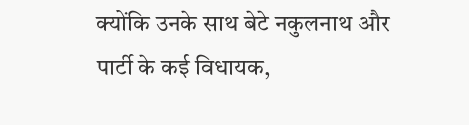क्योंकि उनके साथ बेटे नकुलनाथ और पार्टी के कई विधायक,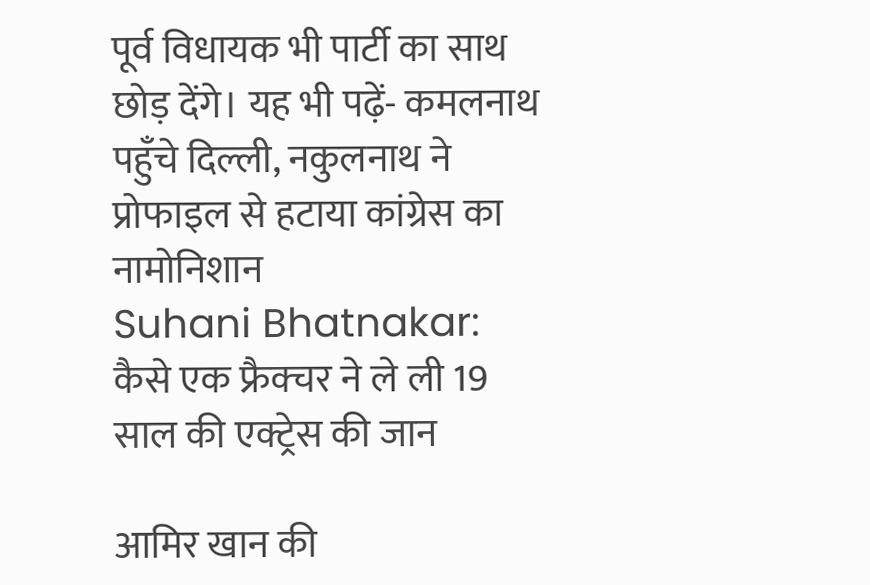पूर्व विधायक भी पार्टी का साथ छोड़ देंगे। यह भी पढ़ें- कमलनाथ पहुँचे दिल्ली, नकुलनाथ ने प्रोफाइल से हटाया कांग्रेस का नामोनिशान
Suhani Bhatnakar: कैसे एक फ्रैक्चर ने ले ली 19 साल की एक्ट्रेस की जान

आमिर खान की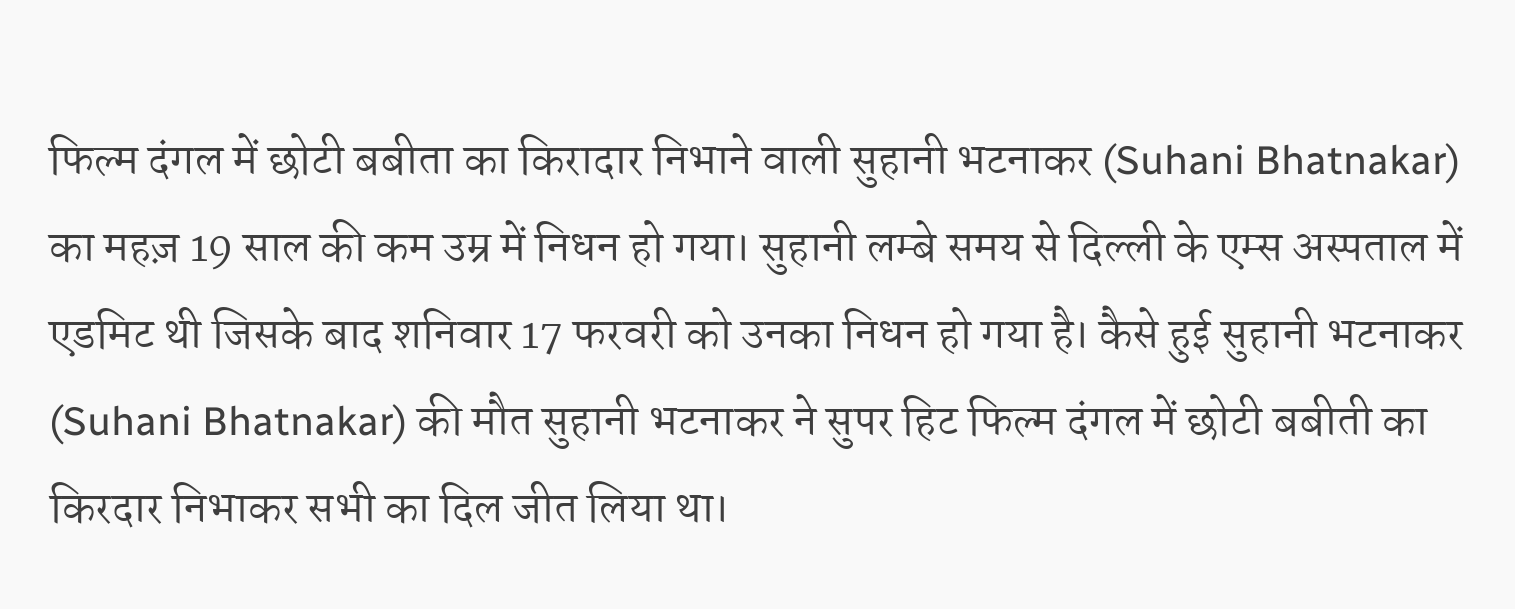फिल्म दंगल में छोटी बबीता का किरादार निभाने वाली सुहानी भटनाकर (Suhani Bhatnakar) का महज़ 19 साल की कम उम्र में निधन हो गया। सुहानी लम्बे समय से दिल्ली के एम्स अस्पताल में एडमिट थी जिसके बाद शनिवार 17 फरवरी को उनका निधन हो गया है। कैसे हुई सुहानी भटनाकर (Suhani Bhatnakar) की मौत सुहानी भटनाकर ने सुपर हिट फिल्म दंगल में छोटी बबीती का किरदार निभाकर सभी का दिल जीत लिया था।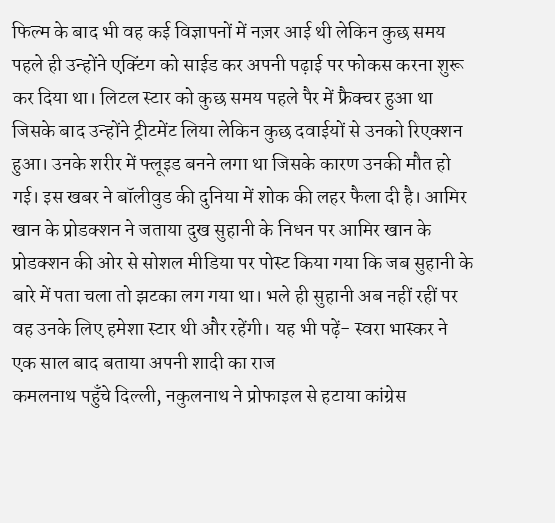फिल्म के बाद भी वह कई विज्ञापनों में नज़र आई थी लेकिन कुछ समय पहले ही उन्होंने एक्टिंग को साईड कर अपनी पढ़ाई पर फोकस करना शुरू कर दिया था। लिटल स्टार को कुछ समय पहले पैर में फ्रैक्चर हुआ था जिसके बाद उन्होंने ट्रीटमेंट लिया लेकिन कुछ दवाईयों से उनको रिएक्शन हुआ। उनके शरीर में फ्लूइड बनने लगा था जिसके कारण उनकी मौत हो गई। इस खबर ने बॉलीवुड की दुनिया में शोक की लहर फैला दी है। आमिर खान के प्रोडक्शन ने जताया दुख सुहानी के निधन पर आमिर खान के प्रोडक्शन की ओर से सोशल मीडिया पर पोस्ट किया गया कि जब सुहानी के बारे में पता चला तो झटका लग गया था। भले ही सुहानी अब नहीं रहीं पर वह उनके लिए हमेशा स्टार थी और रहेंगी। यह भी पढ़ें- स्वरा भास्कर ने एक साल बाद बताया अपनी शादी का राज
कमलनाथ पहुँचे दिल्ली, नकुलनाथ ने प्रोफाइल से हटाया कांग्रेस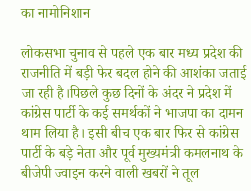का नामोनिशान

लोकसभा चुनाव से पहले एक बार मध्य प्रदेश की राजनीति में बड़ी फेर बदल होने की आशंका जताई जा रही है।पिछले कुछ दिनों के अंदर ने प्रदेश में कांग्रेस पार्टी के कई समर्थकों ने भाजपा का दामन थाम लिया है। इसी बीच एक बार फिर से कांग्रेस पार्टी के बड़े नेता और पूर्व मुख्यमंत्री कमलनाथ के बीजेपी ज्वाइन करने वाली खबरों ने तूल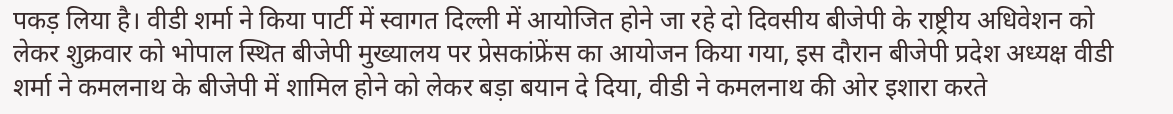पकड़ लिया है। वीडी शर्मा ने किया पार्टी में स्वागत दिल्ली में आयोजित होने जा रहे दो दिवसीय बीजेपी के राष्ट्रीय अधिवेशन को लेकर शुक्रवार को भोपाल स्थित बीजेपी मुख्यालय पर प्रेसकांफ्रेंस का आयोजन किया गया, इस दौरान बीजेपी प्रदेश अध्यक्ष वीडी शर्मा ने कमलनाथ के बीजेपी में शामिल होने को लेकर बड़ा बयान दे दिया, वीडी ने कमलनाथ की ओर इशारा करते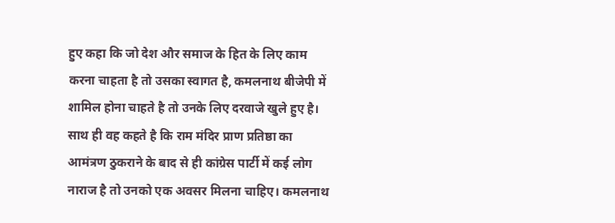हुए कहा कि जो देश और समाज के हित के लिए काम करना चाहता है तो उसका स्वागत है, कमलनाथ बीजेपी में शामिल होना चाहते है तो उनके लिए दरवाजे खुले हुए है। साथ ही वह कहते है कि राम मंदिर प्राण प्रतिष्ठा का आमंत्रण ठुकराने के बाद से ही कांग्रेस पार्टी में कई लोग नाराज है तो उनको एक अवसर मिलना चाहिए। कमलनाथ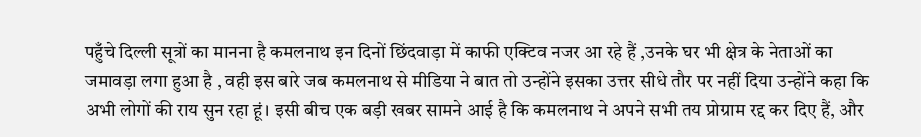पहुँचे दिल्ली सूत्रों का मानना है कमलनाथ इन दिनों छिंदवाड़ा में काफी एक्टिव नजर आ रहे हैं ,उनके घर भी क्षेत्र के नेताओं का जमावड़ा लगा हुआ है , वही इस बारे जब कमलनाथ से मीडिया ने बात तो उन्होंने इसका उत्तर सीधे तौर पर नहीं दिया उन्होंने कहा कि अभी लोगों की राय सुन रहा हूं। इसी बीच एक बड़ी खबर सामने आई है कि कमलनाथ ने अपने सभी तय प्रोग्राम रद्द कर दिए हैं, और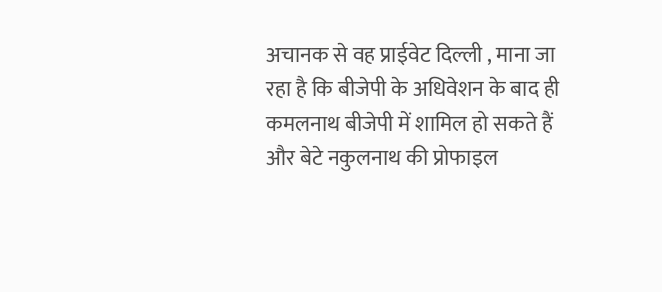अचानक से वह प्राईवेट दिल्ली , माना जा रहा है कि बीजेपी के अधिवेशन के बाद ही कमलनाथ बीजेपी में शामिल हो सकते हैं और बेटे नकुलनाथ की प्रोफाइल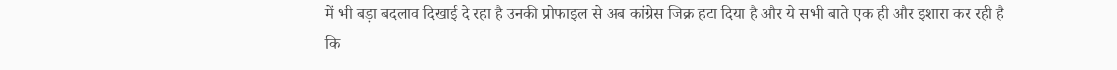में भी बड़ा बदलाव दिखाई दे रहा है उनकी प्रोफाइल से अब कांग्रेस जिक्र हटा दिया है और ये सभी बाते एक ही और इशारा कर रही है कि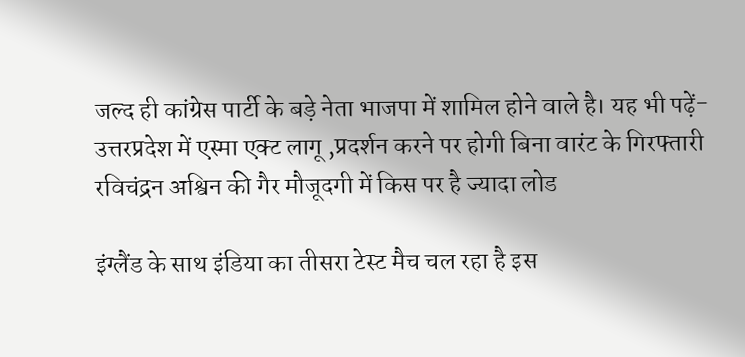जल्द ही कांग्रेस पार्टी के बड़े नेता भाजपा में शामिल होने वाले है। यह भी पढ़ें- उत्तरप्रदेश में एस्मा एक्ट लागू ,प्रदर्शन करने पर होगी बिना वारंट के गिरफ्तारी
रविचंद्रन अश्विन की गैर मौजूदगी में किस पर है ज्यादा लोड

इंग्लैंड के साथ इंडिया का तीसरा टेस्ट मैच चल रहा है इस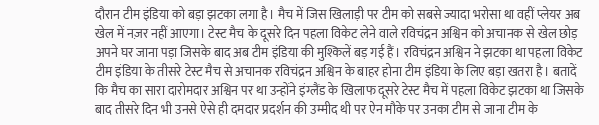दौरान टीम इंडिया को बड़ा झटका लगा है। मैच में जिस खिलाड़ी पर टीम को सबसे ज्यादा भरोसा था वहीं प्लेयर अब खेल में नज़र नहीं आएगा। टेस्ट मैच के दूसरे दिन पहला विकेट लेने वाले रविचंद्रन अश्विन को अचानक से खेल छोड़ अपने घर जाना पड़ा जिसके बाद अब टीम इंडिया की मुश्किलें बड़ गई हैं। रविचंद्रन अश्विन ने झटका था पहला विकेट टीम इंडिया के तीसरे टेस्ट मैच से अचानक रविचंद्रन अश्विन के बाहर होना टीम इंडिया के लिए बड़ा खतरा है। बतादें कि मैच का सारा दारोमदार अश्विन पर था उन्होंने इंग्लैंड के खिलाफ दूसरे टेस्ट मैच में पहला विकेट झटका था जिसके बाद तीसरे दिन भी उनसे ऐसे ही दमदार प्रदर्शन की उम्मीद थी पर ऐन मौके पर उनका टीम से जाना टीम के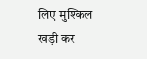लिए मुश्किल खड़ी कर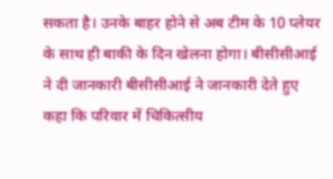सकता है। उनके बाहर होने से अब टीम के 10 प्लेयर के साथ ही बाकी के दिन खेलना होगा। बीसीसीआई ने दी जानकारी बीसीसीआई ने जानकारी देते हुए कहा कि परिवार में चिकित्सीय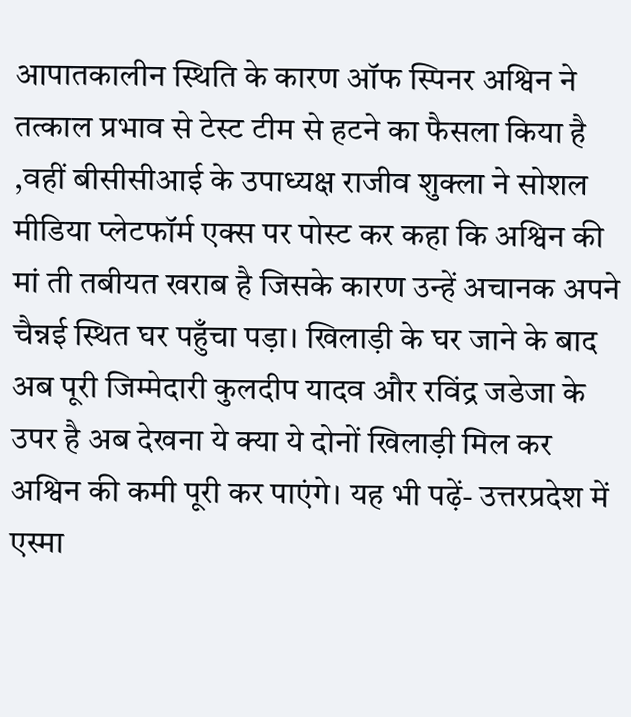आपातकालीन स्थिति के कारण ऑफ स्पिनर अश्विन ने तत्काल प्रभाव से टेस्ट टीम से हटने का फैसला किया है ,वहीं बीसीसीआई के उपाध्यक्ष राजीव शुक्ला ने सोशल मीडिया प्लेटफॉर्म एक्स पर पोस्ट कर कहा कि अश्विन की मां ती तबीयत खराब है जिसके कारण उन्हें अचानक अपने चैन्नई स्थित घर पहुँचा पड़ा। खिलाड़ी के घर जाने के बाद अब पूरी जिम्मेदारी कुलदीप यादव और रविंद्र जडेजा के उपर है अब देखना ये क्या ये दोनों खिलाड़ी मिल कर अश्विन की कमी पूरी कर पाएंगे। यह भी पढ़ें- उत्तरप्रदेश में एस्मा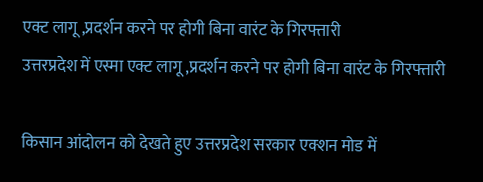एक्ट लागू ,प्रदर्शन करने पर होगी बिना वारंट के गिरफ्तारी
उत्तरप्रदेश में एस्मा एक्ट लागू ,प्रदर्शन करने पर होगी बिना वारंट के गिरफ्तारी

किसान आंदोलन को देखते हुए उत्तरप्रदेश सरकार एक्शन मोड में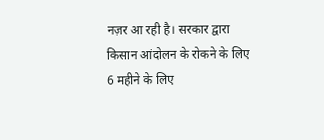नज़र आ रही है। सरकार द्वारा किसान आंदोलन के रोकने के लिए 6 महीने के लिए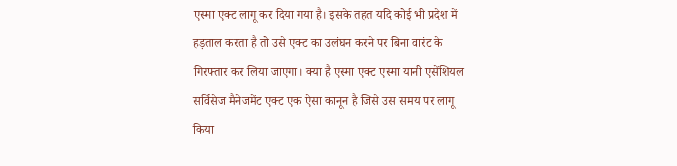एस्मा एक्ट लागू कर दिया गया है। इसके तहत यदि कोई भी प्रदेश में हड़ताल करता है तो उसे एक्ट का उलंघन करने पर बिना वारंट के गिरफ्तार कर लिया जाएगा। क्या है एस्मा एक्ट एस्मा यानी एसेंशियल सर्विसेज मैनेजमेंट एक्ट एक ऐसा कानून है जिसे उस समय पर लागू किया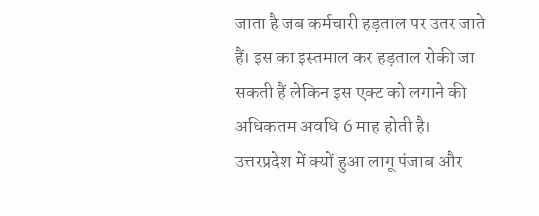जाता है जब कर्मचारी हड़ताल पर उतर जाते हैं। इस का इस्तमाल कर हड़ताल रोकी जा सकती हैं लेकिन इस एक्ट को लगाने की अधिकतम अवधि 6 माह होती है। उत्तरप्रदेश में क्यों हुआ लागू पंजाब और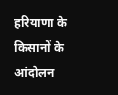हरियाणा के किसानों के आंदोलन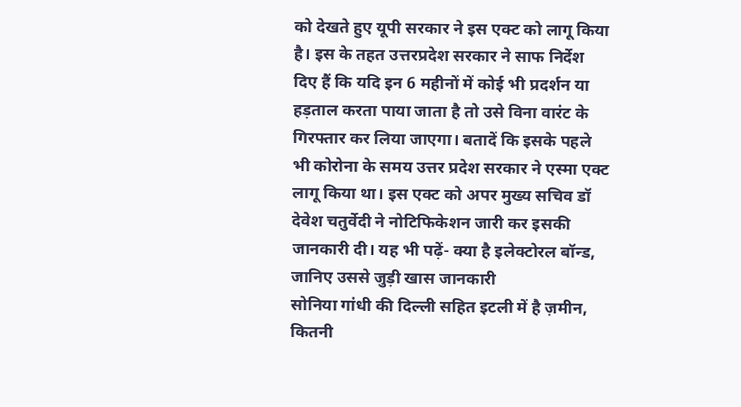को देखते हुए यूपी सरकार ने इस एक्ट को लागू किया है। इस के तहत उत्तरप्रदेश सरकार ने साफ निर्देश दिए हैं कि यदि इन 6 महीनों में कोई भी प्रदर्शन या हड़ताल करता पाया जाता है तो उसे विना वारंट के गिरफ्तार कर लिया जाएगा। बतादें कि इसके पहले भी कोरोना के समय उत्तर प्रदेश सरकार ने एस्मा एक्ट लागू किया था। इस एक्ट को अपर मुख्य सचिव डॉ देवेश चतुर्वेदी ने नोटिफिकेशन जारी कर इसकी जानकारी दी। यह भी पढ़ें- क्या है इलेक्टोरल बॉन्ड, जानिए उससे जुड़ी खास जानकारी
सोनिया गांधी की दिल्ली सहित इटली में है ज़मीन, कितनी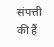संपत्ती की हैं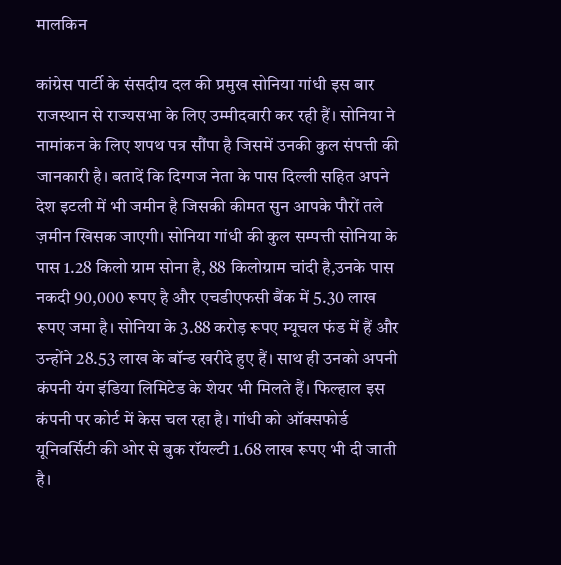मालकिन

कांग्रेस पार्टी के संसदीय दल की प्रमुख सोनिया गांधी इस बार राजस्थान से राज्यसभा के लिए उम्मीदवारी कर रही हैं। सोनिया ने नामांकन के लिए शपथ पत्र सौंपा है जिसमें उनकी कुल संपत्ती की जानकारी है। बतादें कि दिग्गज नेता के पास दिल्ली सहित अपने देश इटली में भी जमीन है जिसकी कीमत सुन आपके पौरों तले ज़मीन खिसक जाएगी। सोनिया गांधी की कुल सम्पत्ती सोनिया के पास 1.28 किलो ग्राम सोना है, 88 किलोग्राम चांदी है,उनके पास नकदी 90,000 रूपए है और एचडीएफसी बैंक में 5.30 लाख रूपए जमा है। सोनिया के 3.88 करोड़ रूपए म्यूचल फंड में हैं और उन्होंने 28.53 लाख के बॉन्ड खरीदे हुए हैं। साथ ही उनको अपनी कंपनी यंग इंडिया लिमिटेड के शेयर भी मिलते हैं। फिल्हाल इस कंपनी पर कोर्ट में केस चल रहा है। गांधी को ऑक्सफोर्ड यूनिवर्सिटी की ओर से बुक रॉयल्टी 1.68 लाख रूपए भी दी जाती है।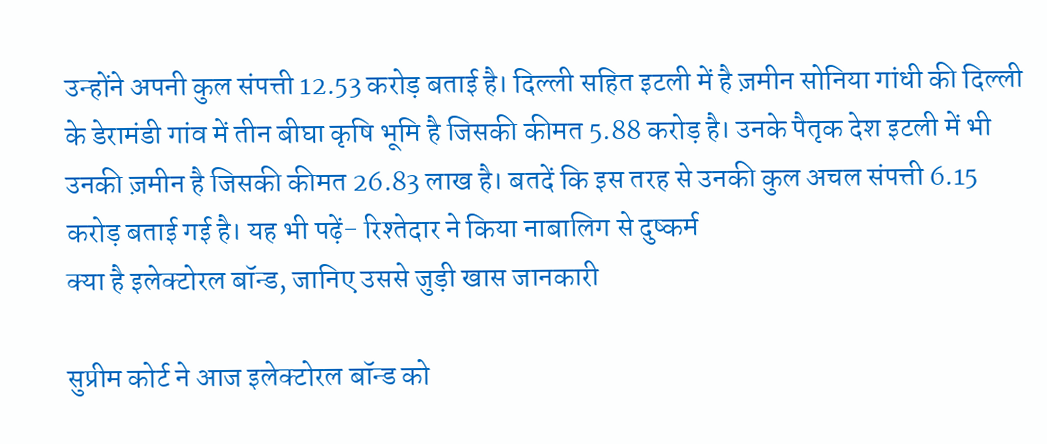उन्होंने अपनी कुल संपत्ती 12.53 करोड़ बताई है। दिल्ली सहित इटली में है ज़मीन सोनिया गांधी की दिल्ली के डेरामंडी गांव में तीन बीघा कृषि भूमि है जिसकी कीमत 5.88 करोड़ है। उनके पैतृक देश इटली में भी उनकी ज़मीन है जिसकी कीमत 26.83 लाख है। बतदें कि इस तरह से उनकी कुल अचल संपत्ती 6.15 करोड़ बताई गई है। यह भी पढ़ें- रिश्तेदार ने किया नाबालिग से दुष्कर्म
क्या है इलेक्टोरल बॉन्ड, जानिए उससे जुड़ी खास जानकारी

सुप्रीम कोर्ट ने आज इलेक्टोरल बॉन्ड को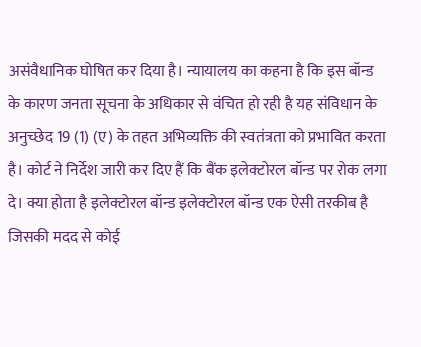असंवैधानिक घोषित कर दिया है। न्यायालय का कहना है कि इस बॉन्ड के कारण जनता सूचना के अधिकार से वंचित हो रही है यह संविधान के अनुच्छेद 19 (1) (ए) के तहत अभिव्यक्ति की स्वतंत्रता को प्रभावित करता है। कोर्ट ने निर्देश जारी कर दिए हैं कि बैंक इलेक्टोरल बॉन्ड पर रोक लगा दे। क्या होता है इलेक्टोरल बॉन्ड इलेक्टोरल बॉन्ड एक ऐसी तरकीब है जिसकी मदद से कोई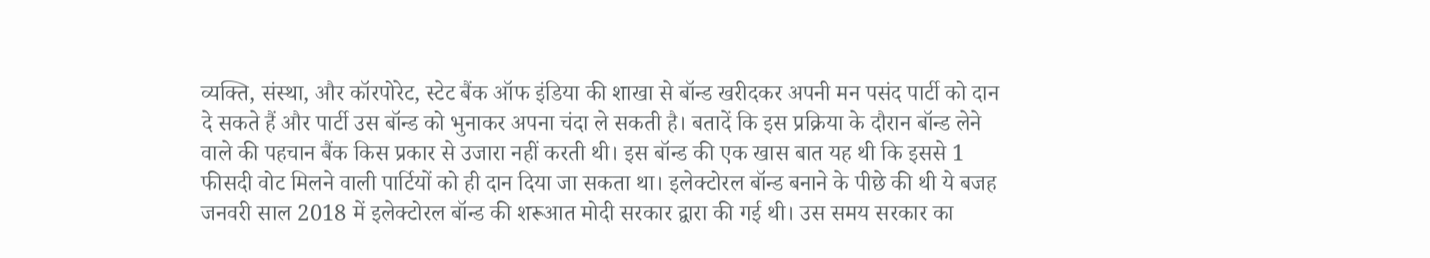व्यक्ति, संस्था, और कॉरपोरेट, स्टेट बैंक ऑफ इंडिया की शाखा से बॉन्ड खरीदकर अपनी मन पसंद पार्टी को दान दे सकते हैं और पार्टी उस बॉन्ड को भुनाकर अपना चंदा ले सकती है। बतादें कि इस प्रक्रिया के दौरान बॉन्ड लेने वाले की पहचान बैंक किस प्रकार से उजारा नहीं करती थी। इस बॉन्ड की एक खास बात यह थी कि इससे 1 फीसदी वोट मिलने वाली पार्टियों को ही दान दिया जा सकता था। इलेक्टोरल बॉन्ड बनाने के पीछे की थी ये बजह जनवरी साल 2018 में इलेक्टोरल बॉन्ड की शरूआत मोदी सरकार द्वारा की गई थी। उस समय सरकार का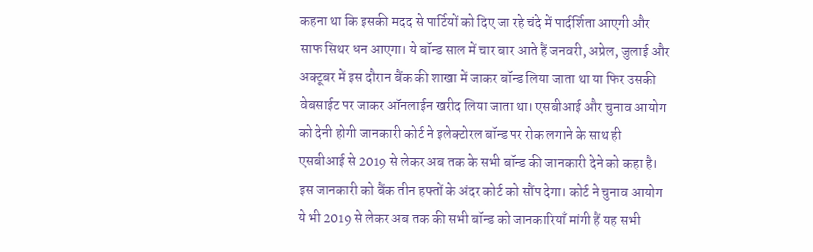कहना था कि इसकी मदद से पार्टियों को दिए जा रहे चंदे में पार्दर्शिता आएगी और साफ सिथर धन आएगा। ये बॉन्ड साल में चार बार आते हैं जनवरी, अप्रेल, जुलाई और अक्टूबर में इस दौरान बैंक की शाखा में जाकर बॉन्ड लिया जाता था या फिर उसकी वेबसाईट पर जाकर ऑनलाईन खरीद लिया जाता था। एसबीआई और चुनाव आयोग को देनी होगी जानकारी कोर्ट ने इलेक्टोरल बॉन्ड पर रोक लगाने के साथ ही एसबीआई से 2019 से लेकर अब तक के सभी बॉन्ड की जानकारी देने को कहा है। इस जानकारी को बैंक तीन हफ्तों के अंदर कोर्ट को सौंप देगा। कोर्ट ने चुनाव आयोग ये भी 2019 से लेकर अब तक की सभी बॉन्ड को जानकारियाँ मांगी हैं यह सभी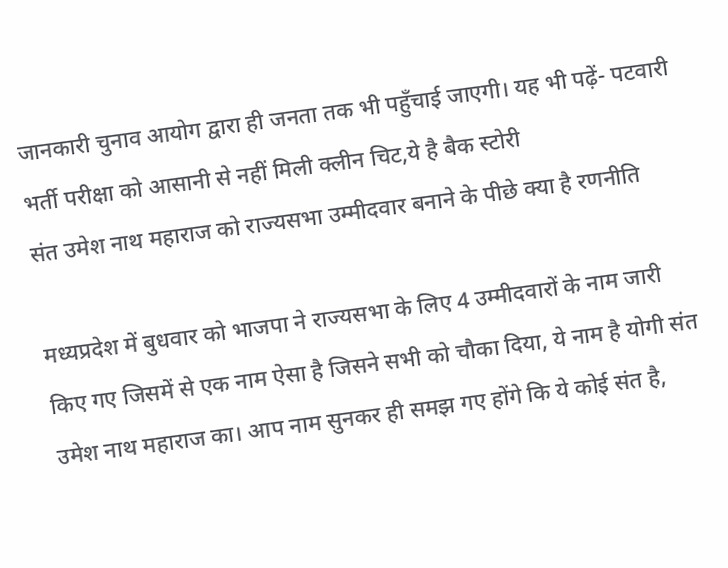जानकारी चुनाव आयोग द्वारा ही जनता तक भी पहुँचाई जाएगी। यह भी पढ़ें- पटवारी भर्ती परीक्षा को आसानी से नहीं मिली क्लीन चिट,ये है बैक स्टोरी
संत उमेश नाथ महाराज को राज्यसभा उम्मीदवार बनाने के पीछे क्या है रणनीति

मध्यप्रदेश में बुधवार को भाजपा ने राज्यसभा के लिए 4 उम्मीदवारों के नाम जारी किए गए जिसमें से एक नाम ऐसा है जिसने सभी को चौका दिया, ये नाम है योगी संत उमेश नाथ महाराज का। आप नाम सुनकर ही समझ गए होंगे कि ये कोई संत है,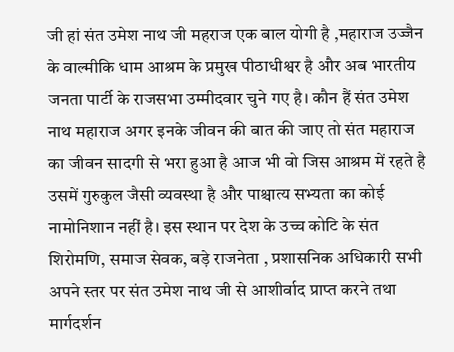जी हां संत उमेश नाथ जी महराज एक बाल योगी है ,महाराज उज्जैन के वाल्मीकि धाम आश्रम के प्रमुख पीठाधीश्वर है और अब भारतीय जनता पार्टी के राजसभा उम्मीदवार चुने गए है। कौन हैं संत उमेश नाथ महाराज अगर इनके जीवन की बात की जाए तो संत महाराज का जीवन सादगी से भरा हुआ है आज भी वो जिस आश्रम में रहते है उसमें गुरुकुल जैसी व्यवस्था है और पाश्चात्य सभ्यता का कोई नामोनिशान नहीं है। इस स्थान पर देश के उच्च कोटि के संत शिरोमणि, समाज सेवक, बड़े राजनेता , प्रशासनिक अधिकारी सभी अपने स्तर पर संत उमेश नाथ जी से आशीर्वाद प्राप्त करने तथा मार्गदर्शन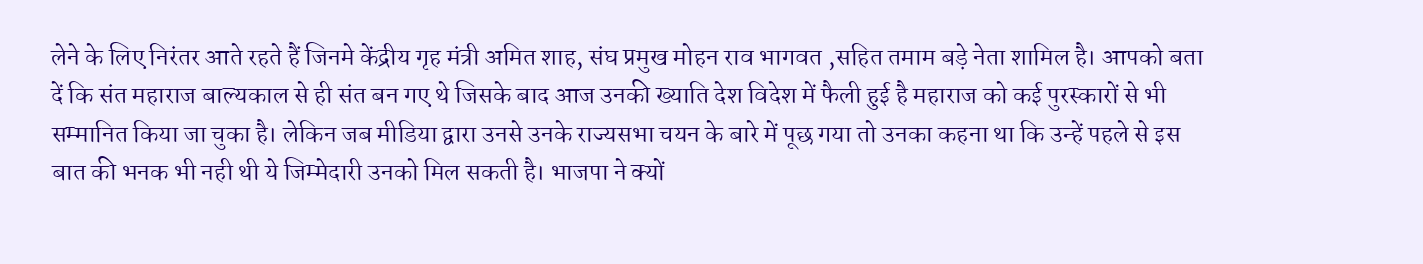लेने के लिए निरंतर आते रहते हैं जिनमे केंद्रीय गृह मंत्री अमित शाह, संघ प्रमुख मोहन राव भागवत ,सहित तमाम बड़े नेता शामिल है। आपको बता दें कि संत महाराज बाल्यकाल से ही संत बन गए थे जिसके बाद आज उनकी ख्याति देश विदेश में फैली हुई है महाराज को कई पुरस्कारों से भी सम्मानित किया जा चुका है। लेकिन जब मीडिया द्वारा उनसे उनके राज्यसभा चयन के बारे में पूछ गया तो उनका कहना था कि उन्हें पहले से इस बात की भनक भी नही थी ये जिम्मेदारी उनको मिल सकती है। भाजपा ने क्यों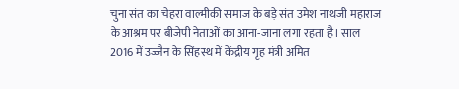चुना संत का चेहरा वाल्मीकी समाज के बड़े संत उमेश नाथजी महाराज के आश्रम पर बीजेपी नेताओं का आना-जाना लगा रहता है। साल 2016 में उज्जैन के सिंहस्थ में केंद्रीय गृह मंत्री अमित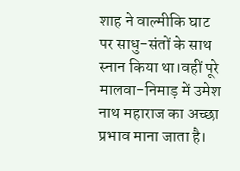शाह ने वाल्मीकि घाट पर साधु-संतों के साथ स्नान किया था।वहीं पूरे मालवा-निमाड़ में उमेश नाथ महाराज का अच्छा प्रभाव माना जाता है।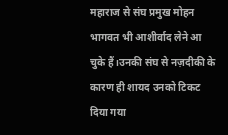महाराज से संघ प्रमुख मोहन भागवत भी आशीर्वाद लेने आ चुके हैं।उनकी संघ से नज़दीकी के कारण ही शायद उनको टिकट दिया गया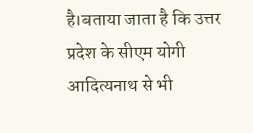है।बताया जाता है कि उत्तर प्रदेश के सीएम योगी आदित्यनाथ से भी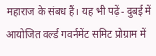महाराज के संबध हैं। यह भी पढ़ें- दुबई में आयोजित वर्ल्ड गवर्नमेंट समिट प्रोग्राम में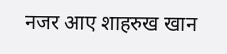नजर आए शाहरुख खान